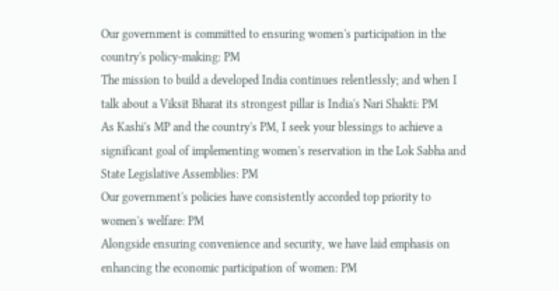Our government is committed to ensuring women's participation in the country's policy-making: PM
The mission to build a developed India continues relentlessly; and when I talk about a Viksit Bharat its strongest pillar is India's Nari Shakti: PM
As Kashi's MP and the country's PM, I seek your blessings to achieve a significant goal of implementing women's reservation in the Lok Sabha and State Legislative Assemblies: PM
Our government's policies have consistently accorded top priority to women's welfare: PM
Alongside ensuring convenience and security, we have laid emphasis on enhancing the economic participation of women: PM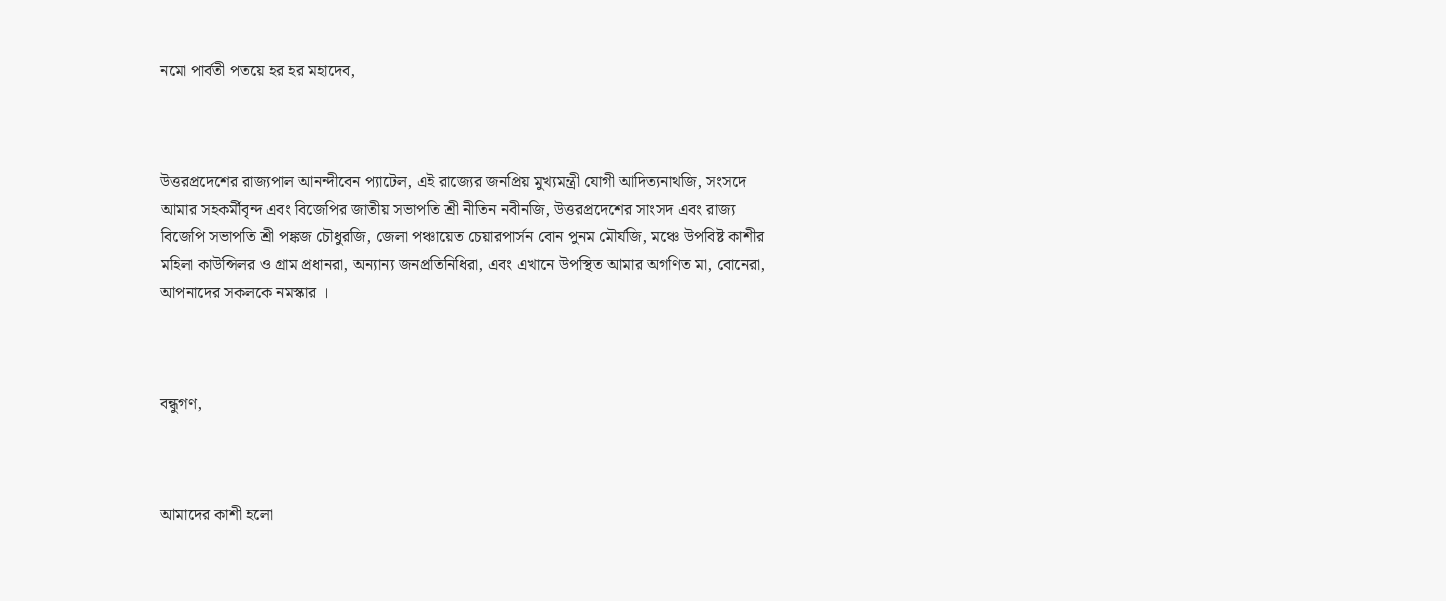নমো পার্বতী পতয়ে হর হর মহাদেব,



উত্তরপ্রদেশের রাজ্যপাল আনন্দীবেন প্যাটেল, এই রাজ্যের জনপ্রিয় মুখ্যমন্ত্রী যোগী আদিত্যনাথজি, সংসদে আমার সহকর্মীবৃন্দ এবং বিজেপির জাতীয় সভাপতি শ্রী নীতিন নবীনজি, উত্তরপ্রদেশের সাংসদ এবং রাজ্য বিজেপি সভাপতি শ্রী পঙ্কজ চৌধুরজি, জেলা পঞ্চায়েত চেয়ারপার্সন বোন পুনম মৌর্যজি, মঞ্চে উপবিষ্ট কাশীর মহিলা কাউন্সিলর ও গ্রাম প্রধানরা, অন্যান্য জনপ্রতিনিধিরা, এবং এখানে উপস্থিত আমার অগণিত মা, বোনেরা, আপনাদের সকলকে নমস্কার ।



বন্ধুগণ,



আমাদের কাশী হলো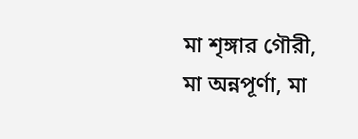মা শৃঙ্গার গৌরী, মা অন্নপূর্ণা, মা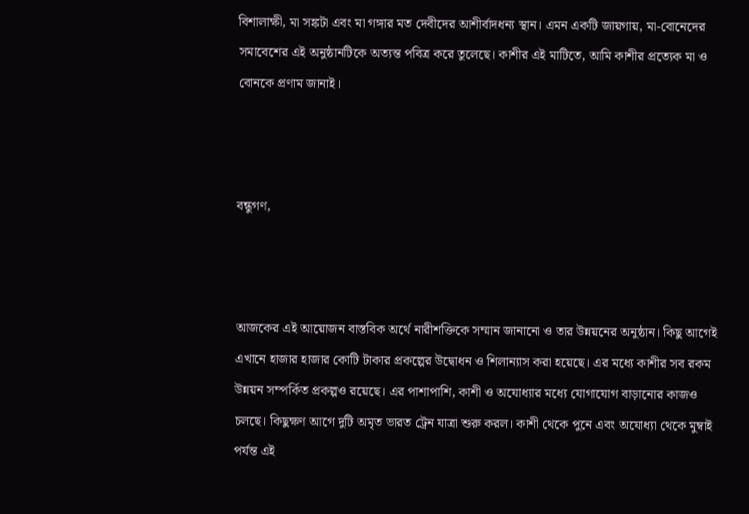বিশালাক্ষী, মা সঙ্কটা এবং মা গঙ্গার মত দেবীদের আশীর্বাদধন্য স্থান। এমন একটি জায়গায়, মা-বোনেদের সমাবেশের এই অনুষ্ঠানটিকে অত্যন্ত পবিত্র করে তুলেছে। কাশীর এই মাটিতে, আমি কাশীর প্রত্যেক মা ও বোনকে প্রণাম জানাই।



বন্ধুগণ,



আজকের এই আয়োজন বাস্তবিক অর্থে নারীশক্তিকে সম্মান জানানো ও তার উন্নয়নের অনুষ্ঠান। কিছু আগেই এখানে হাজার হাজার কোটি টাকার প্রকল্পের উদ্বোধন ও শিলান্যাস করা হয়েছে। এর মধ্যে কাশীর সব রকম উন্নয়ন সম্পর্কিত প্রকল্পও রয়েছে। এর পাশাপাশি, কাশী ও অযোধ্যার মধ্যে যোগাযোগ বাড়ানোর কাজও চলছে। কিছুক্ষণ আগে দুটি অমৃত ভারত ট্রেন যাত্রা শুরু করল। কাশী থেকে পুনে এবং অযোধ্যা থেকে মুম্বাই পর্যন্ত এই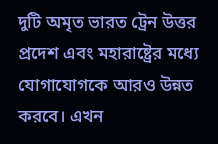দুটি অমৃত ভারত ট্রেন উত্তর প্রদেশ এবং মহারাষ্ট্রের মধ্যে যোগাযোগকে আরও উন্নত করবে। এখন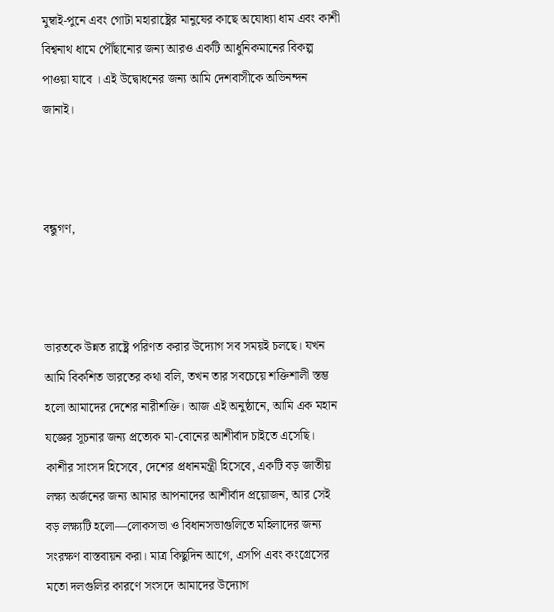মুম্বাই-পুনে এবং গোটা মহারাষ্ট্রের মানুষের কাছে অযোধ্যা ধাম এবং কাশী বিশ্বনাথ ধামে পৌঁছানোর জন্য আরও একটি আধুনিকমানের বিকল্প পাওয়া যাবে । এই উদ্বোধনের জন্য আমি দেশবাসীকে অভিনন্দন জানাই।



বন্ধুগণ,



ভারতকে উন্নত রাষ্ট্রে পরিণত করার উদ্যোগ সব সময়ই চলছে। যখন আমি বিকশিত ভারতের কথা বলি, তখন তার সবচেয়ে শক্তিশালী স্তম্ভ হলো আমাদের দেশের নারীশক্তি। আজ এই অনুষ্ঠানে, আমি এক মহান যজ্ঞের সূচনার জন্য প্রত্যেক মা-বোনের আশীর্বাদ চাইতে এসেছি। কাশীর সাংসদ হিসেবে, দেশের প্রধানমন্ত্রী হিসেবে, একটি বড় জাতীয় লক্ষ্য অর্জনের জন্য আমার আপনাদের আশীর্বাদ প্রয়োজন, আর সেই বড় লক্ষ্যটি হলো—লোকসভা ও বিধানসভাগুলিতে মহিলাদের জন্য সংরক্ষণ বাস্তবায়ন করা। মাত্র কিছুদিন আগে, এসপি এবং কংগ্রেসের মতো দলগুলির কারণে সংসদে আমাদের উদ্যোগ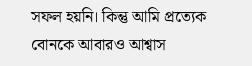সফল হয়নি। কিন্তু আমি প্রত্যেক বোনকে আবারও আশ্বাস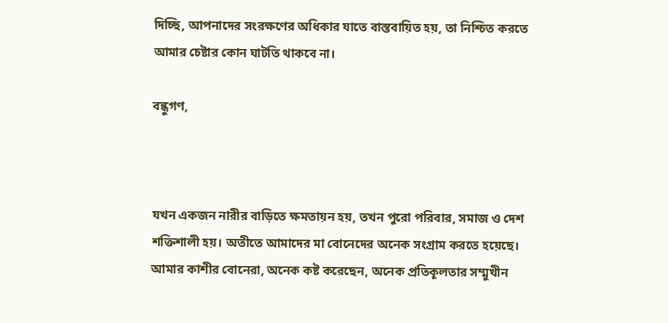দিচ্ছি, আপনাদের সংরক্ষণের অধিকার যাতে বাস্তবায়িত হয়, তা নিশ্চিত করতে আমার চেষ্টার কোন ঘাটতি থাকবে না।

বন্ধুগণ,



যখন একজন নারীর বাড়িতে ক্ষমতায়ন হয়, তখন পুরো পরিবার, সমাজ ও দেশ শক্তিশালী হয়। অতীতে আমাদের মা বোনেদের অনেক সংগ্রাম করতে হয়েছে। আমার কাশীর বোনেরা, অনেক কষ্ট করেছেন, অনেক প্রতিকূলতার সম্মুখীন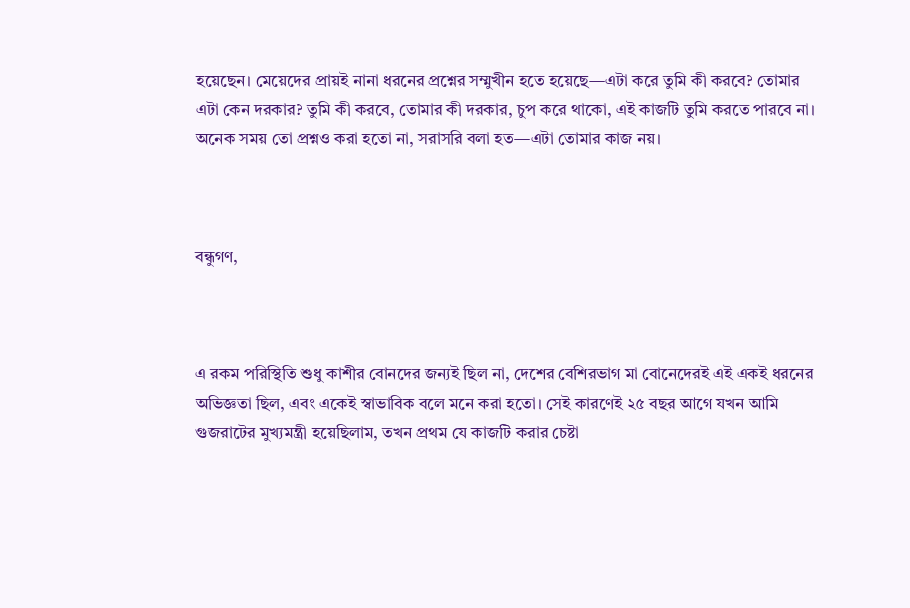হয়েছেন। মেয়েদের প্রায়ই নানা ধরনের প্রশ্নের সম্মুখীন হতে হয়েছে—এটা করে তুমি কী করবে? তোমার এটা কেন দরকার? তুমি কী করবে, তোমার কী দরকার, চুপ করে থাকো, এই কাজটি তুমি করতে পারবে না। অনেক সময় তো প্রশ্নও করা হতো না, সরাসরি বলা হত—এটা তোমার কাজ নয়।



বন্ধুগণ,



এ রকম পরিস্থিতি শুধু কাশীর বোনদের জন্যই ছিল না, দেশের বেশিরভাগ মা বোনেদেরই এই একই ধরনের অভিজ্ঞতা ছিল, এবং একেই স্বাভাবিক বলে মনে করা হতো। সেই কারণেই ২৫ বছর আগে যখন আমি গুজরাটের মুখ্যমন্ত্রী হয়েছিলাম, তখন প্রথম যে কাজটি করার চেষ্টা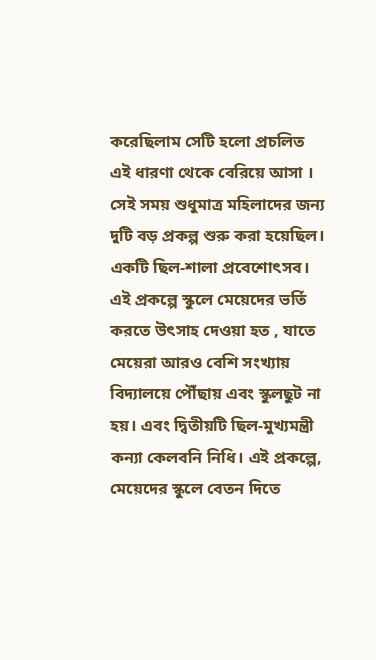করেছিলাম সেটি হলো প্রচলিত এই ধারণা থেকে বেরিয়ে আসা । সেই সময় শুধুমাত্র মহিলাদের জন্য দুটি বড় প্রকল্প শুরু করা হয়েছিল। একটি ছিল-শালা প্রবেশোৎসব। এই প্রকল্পে স্কুলে মেয়েদের ভর্তি করতে উৎসাহ দেওয়া হত , যাতে মেয়েরা আরও বেশি সংখ্যায় বিদ্যালয়ে পৌঁছায় এবং স্কুলছুট না হয়। এবং দ্বিতীয়টি ছিল-মুখ্যমন্ত্রী কন্যা কেলবনি নিধি। এই প্রকল্পে, মেয়েদের স্কুলে বেতন দিতে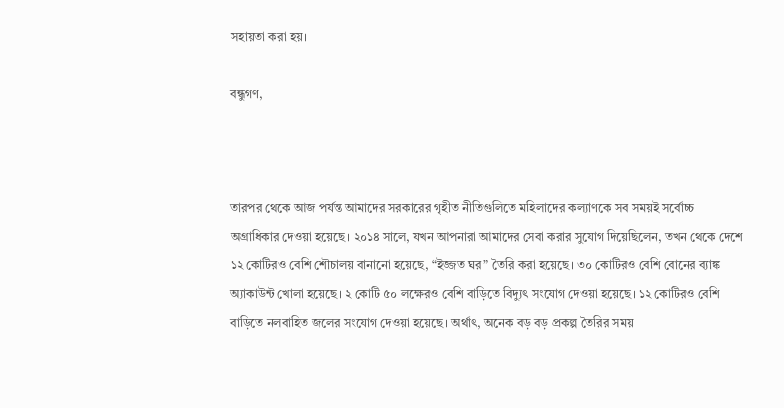সহায়তা করা হয়।

বন্ধুগণ,



তারপর থেকে আজ পর্যন্ত আমাদের সরকারের গৃহীত নীতিগুলিতে মহিলাদের কল্যাণকে সব সময়ই সর্বোচ্চ অগ্রাধিকার দেওয়া হয়েছে। ২০১৪ সালে, যখন আপনারা আমাদের সেবা করার সুযোগ দিয়েছিলেন, তখন থেকে দেশে ১২ কোটিরও বেশি শৌচালয় বানানো হয়েছে, “ইজ্জত ঘর” তৈরি করা হয়েছে। ৩০ কোটিরও বেশি বোনের ব্যাঙ্ক অ্যাকাউন্ট খোলা হয়েছে। ২ কোটি ৫০ লক্ষেরও বেশি বাড়িতে বিদ্যুৎ সংযোগ দেওয়া হয়েছে। ১২ কোটিরও বেশি বাড়িতে নলবাহিত জলের সংযোগ দেওয়া হয়েছে। অর্থাৎ, অনেক বড় বড় প্রকল্প তৈরির সময়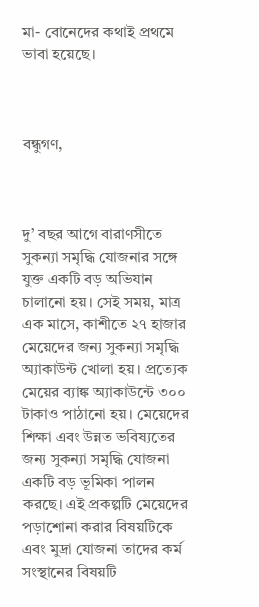মা- বোনেদের কথাই প্রথমে ভাবা হয়েছে।



বন্ধুগণ,



দু’ বছর আগে বারাণসীতে সুকন্যা সমৃদ্ধি যোজনার সঙ্গে যুক্ত একটি বড় অভিযান চালানো হয়। সেই সময়, মাত্র এক মাসে, কাশীতে ২৭ হাজার মেয়েদের জন্য সুকন্যা সমৃদ্ধি অ্যাকাউন্ট খোলা হয়। প্রত্যেক মেয়ের ব্যাঙ্ক অ্যাকাউন্টে ৩০০ টাকাও পাঠানো হয়। মেয়েদের শিক্ষা এবং উন্নত ভবিষ্যতের জন্য সুকন্যা সমৃদ্ধি যোজনা একটি বড় ভূমিকা পালন করছে। এই প্রকল্পটি মেয়েদের পড়াশোনা করার বিষয়টিকে এবং মুদ্রা যোজনা তাদের কর্ম সংস্থানের বিষয়টি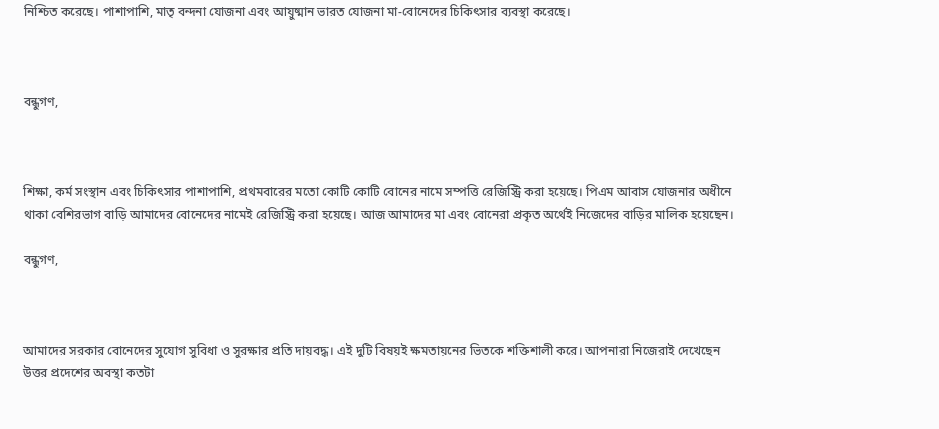নিশ্চিত করেছে। পাশাপাশি, মাতৃ বন্দনা যোজনা এবং আয়ুষ্মান ভারত যোজনা মা-বোনেদের চিকিৎসার ব্যবস্থা করেছে।



বন্ধুগণ,



শিক্ষা, কর্ম সংস্থান এবং চিকিৎসার পাশাপাশি, প্রথমবারের মতো কোটি কোটি বোনের নামে সম্পত্তি রেজিস্ট্রি করা হয়েছে। পিএম আবাস যোজনার অধীনে থাকা বেশিরভাগ বাড়ি আমাদের বোনেদের নামেই রেজিস্ট্রি করা হয়েছে। আজ আমাদের মা এবং বোনেরা প্রকৃত অর্থেই নিজেদের বাড়ির মালিক হয়েছেন।

বন্ধুগণ,



আমাদের সরকার বোনেদের সুযোগ সুবিধা ও সুরক্ষার প্রতি দায়বদ্ধ। এই দুটি বিষয়ই ক্ষমতায়নের ভিতকে শক্তিশালী করে। আপনারা নিজেরাই দেখেছেন উত্তর প্রদেশের অবস্থা কতটা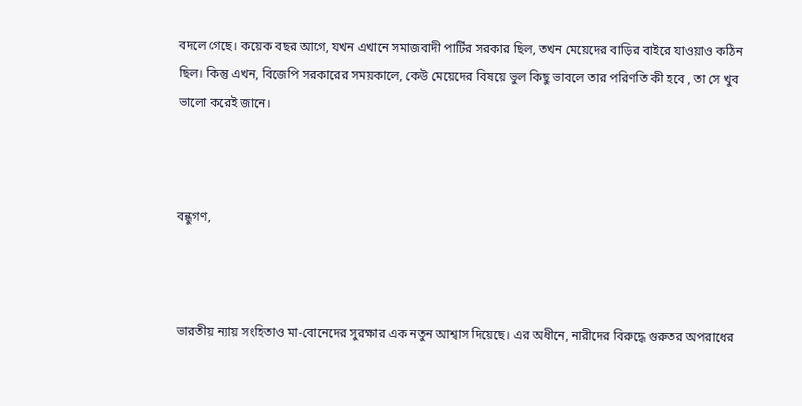বদলে গেছে। কয়েক বছর আগে, যখন এখানে সমাজবাদী পার্টির সরকার ছিল, তখন মেয়েদের বাড়ির বাইরে যাওয়াও কঠিন ছিল। কিন্তু এখন, বিজেপি সরকারের সময়কালে, কেউ মেয়েদের বিষয়ে ভুল কিছু ভাবলে তার পরিণতি কী হবে , তা সে খুব ভালো করেই জানে।



বন্ধুগণ,



ভারতীয় ন্যায় সংহিতাও মা-বোনেদের সুরক্ষার এক নতুন আশ্বাস দিয়েছে। এর অধীনে, নারীদের বিরুদ্ধে গুরুতর অপরাধের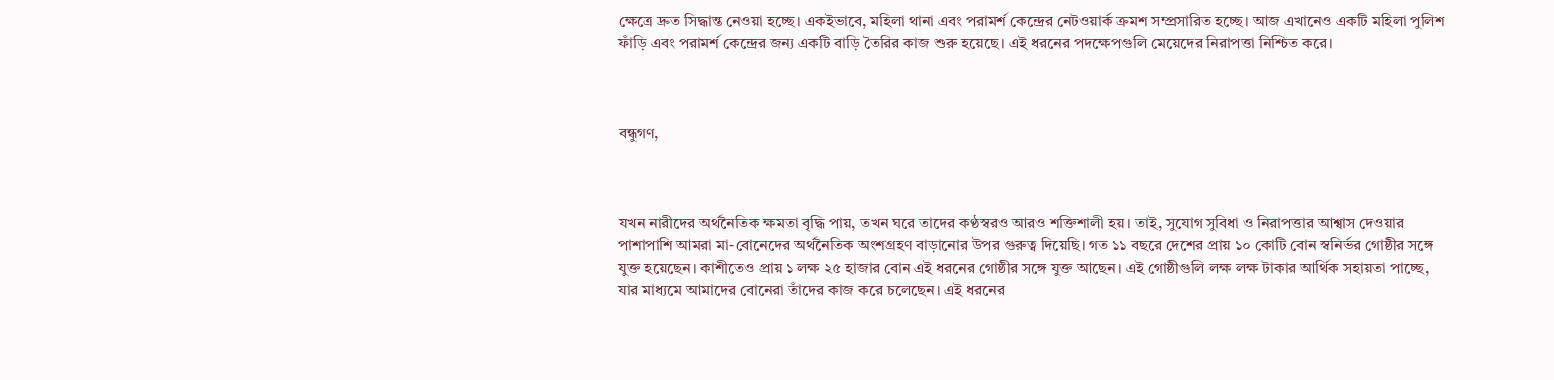ক্ষেত্রে দ্রুত সিদ্ধান্ত নেওয়া হচ্ছে। একইভাবে, মহিলা থানা এবং পরামর্শ কেন্দ্রের নেটওয়ার্ক ক্রমশ সম্প্রসারিত হচ্ছে। আজ এখানেও একটি মহিলা পুলিশ ফাঁড়ি এবং পরামর্শ কেন্দ্রের জন্য একটি বাড়ি তৈরির কাজ শুরু হয়েছে। এই ধরনের পদক্ষেপগুলি মেয়েদের নিরাপত্তা নিশ্চিত করে।



বন্ধুগণ,



যখন নারীদের অর্থনৈতিক ক্ষমতা বৃদ্ধি পায়, তখন ঘরে তাদের কণ্ঠস্বরও আরও শক্তিশালী হয়। তাই, সুযোগ সুবিধা ও নিরাপত্তার আশ্বাস দেওয়ার পাশাপাশি আমরা মা-বোনেদের অর্থনৈতিক অংশগ্রহণ বাড়ানোর উপর গুরুত্ব দিয়েছি। গত ১১ বছরে দেশের প্রায় ১০ কোটি বোন স্বনির্ভর গোষ্ঠীর সঙ্গে যুক্ত হয়েছেন। কাশীতেও প্রায় ১ লক্ষ ২৫ হাজার বোন এই ধরনের গোষ্ঠীর সঙ্গে যুক্ত আছেন। এই গোষ্ঠীগুলি লক্ষ লক্ষ টাকার আর্থিক সহায়তা পাচ্ছে, যার মাধ্যমে আমাদের বোনেরা তাঁদের কাজ করে চলেছেন। এই ধরনের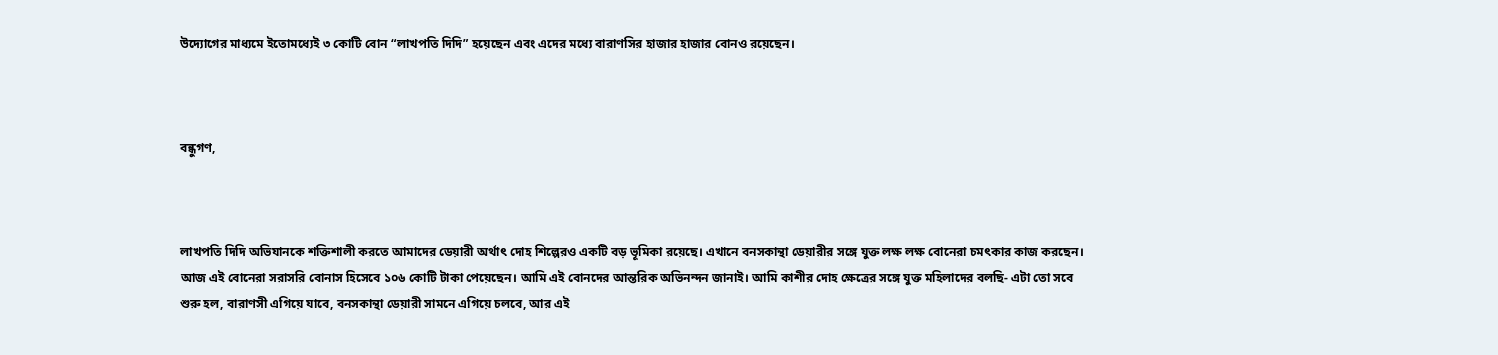উদ্যোগের মাধ্যমে ইতোমধ্যেই ৩ কোটি বোন “লাখপতি দিদি” হয়েছেন এবং এদের মধ্যে বারাণসির হাজার হাজার বোনও রয়েছেন।



বন্ধুগণ,



লাখপতি দিদি অভিযানকে শক্তিশালী করতে আমাদের ডেয়ারী অর্থাৎ দোহ শিল্পেরও একটি বড় ভূমিকা রয়েছে। এখানে বনসকান্থা ডেয়ারীর সঙ্গে যুক্ত লক্ষ লক্ষ বোনেরা চমৎকার কাজ করছেন। আজ এই বোনেরা সরাসরি বোনাস হিসেবে ১০৬ কোটি টাকা পেয়েছেন। আমি এই বোনদের আন্তরিক অভিনন্দন জানাই। আমি কাশীর দোহ ক্ষেত্রের সঙ্গে যুক্ত মহিলাদের বলছি- এটা তো সবে শুরু হল, বারাণসী এগিয়ে যাবে, বনসকান্থা ডেয়ারী সামনে এগিয়ে চলবে, আর এই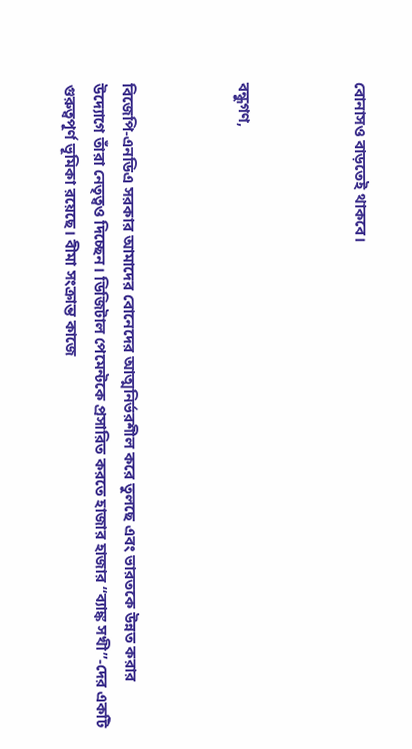বোনাসও বাড়তেই থাকবে।



বন্ধুগণ,



বিজেপি-এনডিএ সরকার আমাদের বোনেদের আত্মনির্ভরশীল করে তুলছে এবং ভারতকে উন্নত করার উদ্যোগে তাঁরা নেতৃত্বও দিচ্ছেন। ডিজিটাল পেমেন্টকে প্রসারিত করতে হাজার হাজার “ব্যাঙ্ক সখী”-দের একটি গুরুত্বপূর্ণ ভূমিকা রয়েছে। বীমা সংক্রান্ত কাজে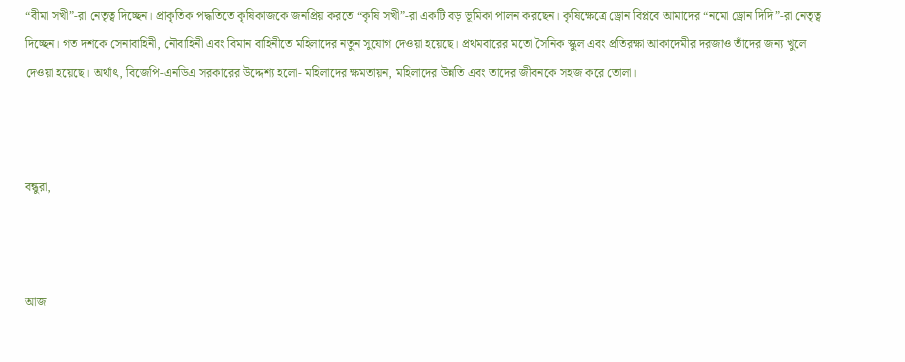“বীমা সখী”-রা নেতৃত্ব দিচ্ছেন। প্রাকৃতিক পদ্ধতিতে কৃষিকাজকে জনপ্রিয় করতে “কৃষি সখী”-রা একটি বড় ভূমিকা পালন করছেন। কৃষিক্ষেত্রে ড্রোন বিপ্লবে আমাদের “নমো ড্রোন দিদি”-রা নেতৃত্ব দিচ্ছেন। গত দশকে সেনাবাহিনী, নৌবাহিনী এবং বিমান বাহিনীতে মহিলাদের নতুন সুযোগ দেওয়া হয়েছে। প্রথমবারের মতো সৈনিক স্কুল এবং প্রতিরক্ষা আকাদেমীর দরজাও তাঁদের জন্য খুলে দেওয়া হয়েছে। অর্থাৎ, বিজেপি-এনডিএ সরকারের উদ্দেশ্য হলো- মহিলাদের ক্ষমতায়ন, মহিলাদের উন্নতি এবং তাদের জীবনকে সহজ করে তোলা।



বন্ধুরা,



আজ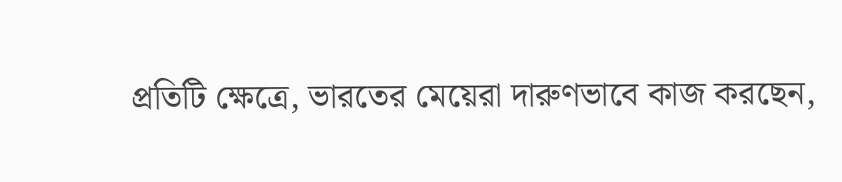প্রতিটি ক্ষেত্রে, ভারতের মেয়েরা দারুণভাবে কাজ করছেন,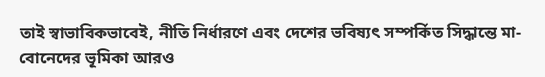তাই স্বাভাবিকভাবেই, নীতি নির্ধারণে এবং দেশের ভবিষ্যৎ সম্পর্কিত সিদ্ধান্তে মা-বোনেদের ভূমিকা আরও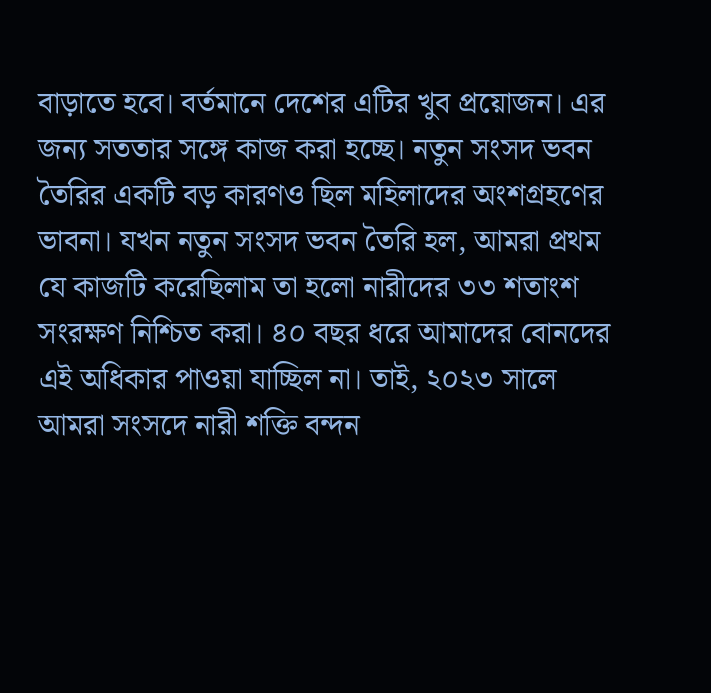বাড়াতে হবে। বর্তমানে দেশের এটির খুব প্রয়োজন। এর জন্য সততার সঙ্গে কাজ করা হচ্ছে। নতুন সংসদ ভবন তৈরির একটি বড় কারণও ছিল মহিলাদের অংশগ্রহণের ভাবনা। যখন নতুন সংসদ ভবন তৈরি হল, আমরা প্রথম যে কাজটি করেছিলাম তা হলো নারীদের ৩৩ শতাংশ সংরক্ষণ নিশ্চিত করা। ৪০ বছর ধরে আমাদের বোনদের এই অধিকার পাওয়া যাচ্ছিল না। তাই, ২০২৩ সালে আমরা সংসদে নারী শক্তি বন্দন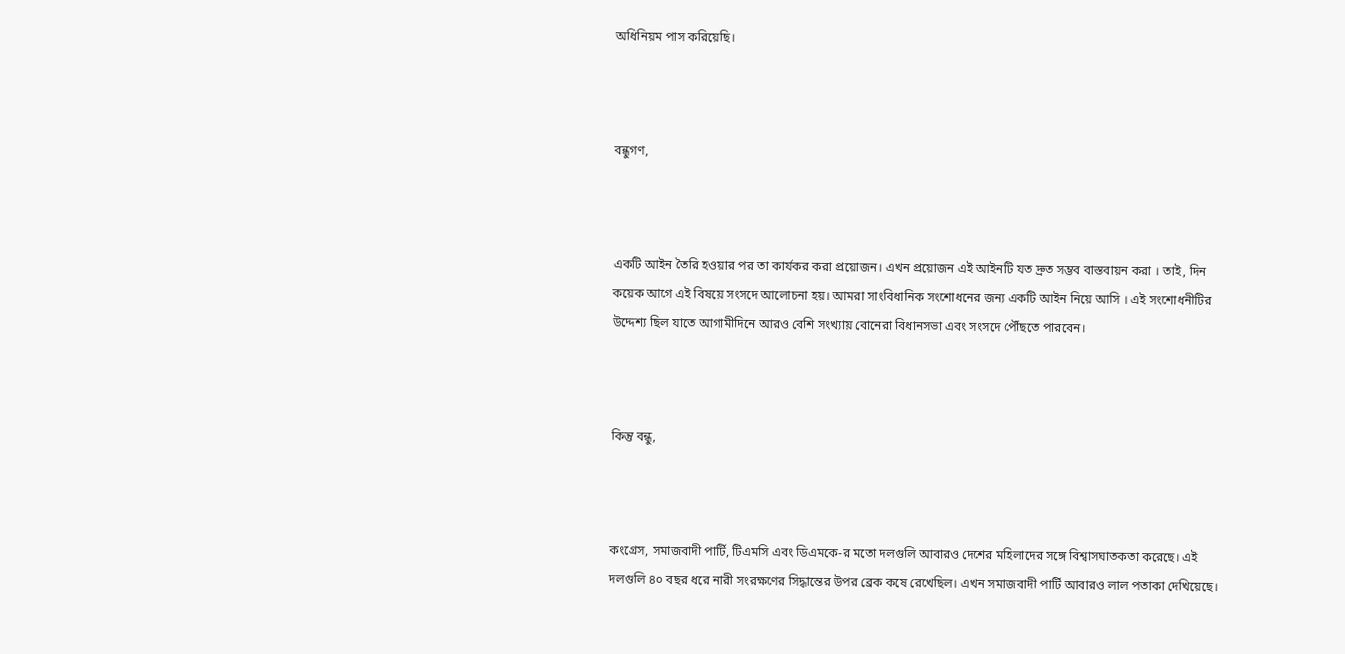অধিনিয়ম পাস করিয়েছি।



বন্ধুগণ,



একটি আইন তৈরি হওয়ার পর তা কার্যকর করা প্রয়োজন। এখন প্রয়োজন এই আইনটি যত দ্রুত সম্ভব বাস্তবায়ন করা । তাই, দিন কয়েক আগে এই বিষয়ে সংসদে আলোচনা হয়। আমরা সাংবিধানিক সংশোধনের জন্য একটি আইন নিয়ে আসি । এই সংশোধনীটির উদ্দেশ্য ছিল যাতে আগামীদিনে আরও বেশি সংখ্যায় বোনেরা বিধানসভা এবং সংসদে পৌঁছতে পারবেন।



কিন্তু বন্ধু,



কংগ্রেস, সমাজবাদী পার্টি, টিএমসি এবং ডিএমকে-র মতো দলগুলি আবারও দেশের মহিলাদের সঙ্গে বিশ্বাসঘাতকতা করেছে। এই দলগুলি ৪০ বছর ধরে নারী সংরক্ষণের সিদ্ধান্তের উপর ব্রেক কষে রেখেছিল। এখন সমাজবাদী পার্টি আবারও লাল পতাকা দেখিয়েছে।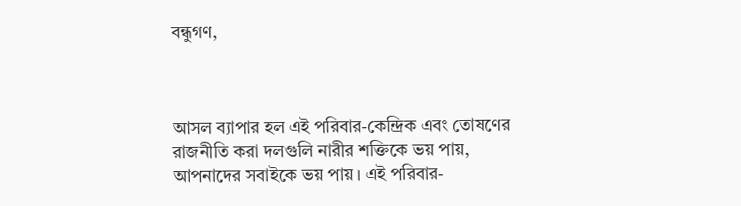বন্ধুগণ,



আসল ব্যাপার হল এই পরিবার-কেন্দ্রিক এবং তোষণের রাজনীতি করা দলগুলি নারীর শক্তিকে ভয় পায়, আপনাদের সবাইকে ভয় পায়। এই পরিবার-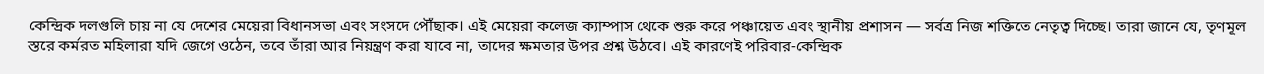কেন্দ্রিক দলগুলি চায় না যে দেশের মেয়েরা বিধানসভা এবং সংসদে পৌঁছাক। এই মেয়েরা কলেজ ক্যাম্পাস থেকে শুরু করে পঞ্চায়েত এবং স্থানীয় প্রশাসন — সর্বত্র নিজ শক্তিতে নেতৃত্ব দিচ্ছে। তারা জানে যে, তৃণমূল স্তরে কর্মরত মহিলারা যদি জেগে ওঠেন, তবে তাঁরা আর নিয়ন্ত্রণ করা যাবে না, তাদের ক্ষমতার উপর প্রশ্ন উঠবে। এই কারণেই পরিবার-কেন্দ্রিক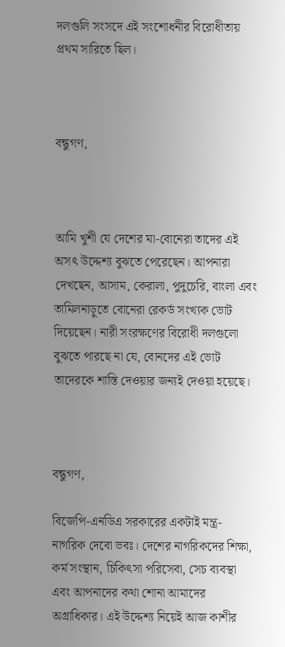দলগুলি সংসদে এই সংশোধনীর বিরোধীতায় প্রথম সারিতে ছিল।



বন্ধুগণ,



আমি খুশী যে দেশের মা-বোনেরা তাদের এই অসৎ উদ্দেশ্য বুঝতে পেরেছেন। আপনারা দেখছেন, আসাম, কেরালা, পুদুচেরি, বাংলা এবং তামিলনাড়ুতে বোনেরা রেকর্ড সংখ্যক ভোট দিয়েছেন। নারী সংরক্ষণের বিরোধী দলগুলো বুঝতে পারছে না যে, বোনদের এই ভোট তাদেরকে শাস্তি দেওয়ার জন্যই দেওয়া হয়েছে।



বন্ধুগণ,

বিজেপি-এনডিএ সরকারের একটাই মন্ত্র- নাগরিক দেবো ভবঃ। দেশের নাগরিকদের শিক্ষা, কর্ম সংস্থান, চিকিৎসা পরিসেবা, সেচ ব্যবস্থা এবং আপনাদের কথা শোনা আমাদের অগ্রাধিকার। এই উদ্দেশ্য নিয়েই আজ কাশীর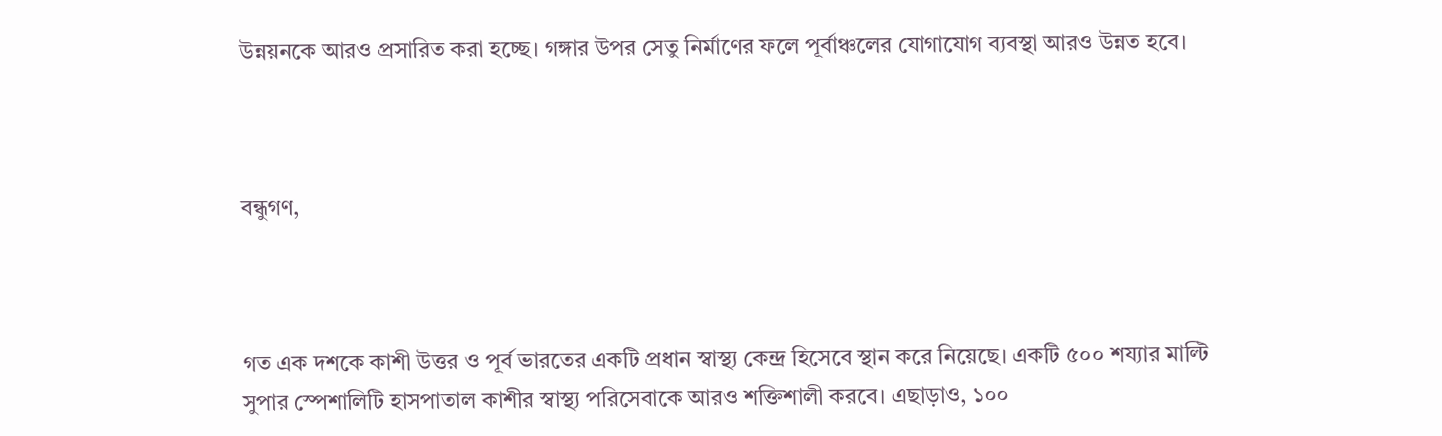উন্নয়নকে আরও প্রসারিত করা হচ্ছে। গঙ্গার উপর সেতু নির্মাণের ফলে পূর্বাঞ্চলের যোগাযোগ ব্যবস্থা আরও উন্নত হবে।



বন্ধুগণ,



গত এক দশকে কাশী উত্তর ও পূর্ব ভারতের একটি প্রধান স্বাস্থ্য কেন্দ্র হিসেবে স্থান করে নিয়েছে। একটি ৫০০ শয্যার মাল্টি সুপার স্পেশালিটি হাসপাতাল কাশীর স্বাস্থ্য পরিসেবাকে আরও শক্তিশালী করবে। এছাড়াও, ১০০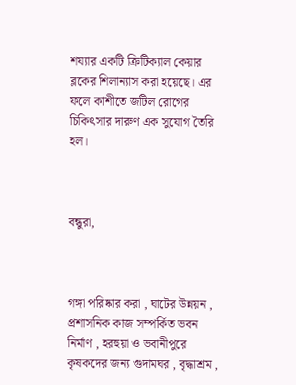শয্যার একটি ক্রিটিক্যাল কেয়ার ব্লকের শিলান্যাস করা হয়েছে। এর ফলে কাশীতে জটিল রোগের চিকিৎসার দারুণ এক সুযোগ তৈরি হল।



বন্ধুরা,



গঙ্গা পরিষ্কার করা , ঘাটের উন্নয়ন , প্রশাসনিক কাজ সম্পর্কিত ভবন নির্মাণ , হরহুয়া ও ভবানীপুরে কৃষকদের জন্য গুদামঘর , বৃদ্ধাশ্রম ,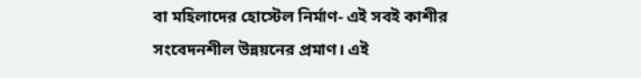বা মহিলাদের হোস্টেল নির্মাণ- এই সবই কাশীর সংবেদনশীল উন্নয়নের প্রমাণ। এই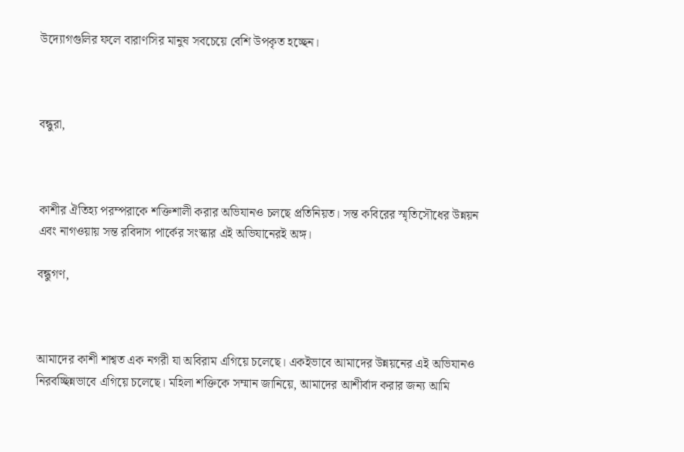উদ্যোগগুলির ফলে বারাণসির মানুষ সবচেয়ে বেশি উপকৃত হচ্ছেন।



বন্ধুরা,



কাশীর ঐতিহ্য পরম্পরাকে শক্তিশালী করার অভিযানও চলছে প্রতিনিয়ত। সন্ত কবিরের স্মৃতিসৌধের উন্নয়ন এবং নাগওয়ায় সন্ত রবিদাস পার্কের সংস্কার এই অভিযানেরই অঙ্গ।

বন্ধুগণ,



আমাদের কাশী শাশ্বত এক নগরী যা অবিরাম এগিয়ে চলেছে। একইভাবে আমাদের উন্নয়নের এই অভিযানও নিরবচ্ছিন্নভাবে এগিয়ে চলেছে। মহিলা শক্তিকে সম্মান জানিয়ে, আমাদের আশীর্বাদ করার জন্য আমি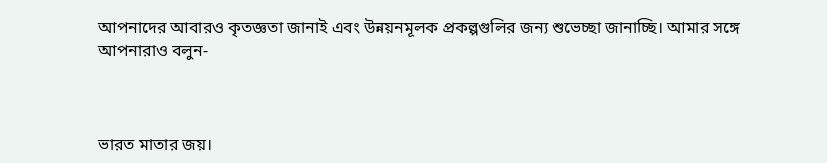আপনাদের আবারও কৃতজ্ঞতা জানাই এবং উন্নয়নমূলক প্রকল্পগুলির জন্য শুভেচ্ছা জানাচ্ছি। আমার সঙ্গে আপনারাও বলুন-



ভারত মাতার জয়।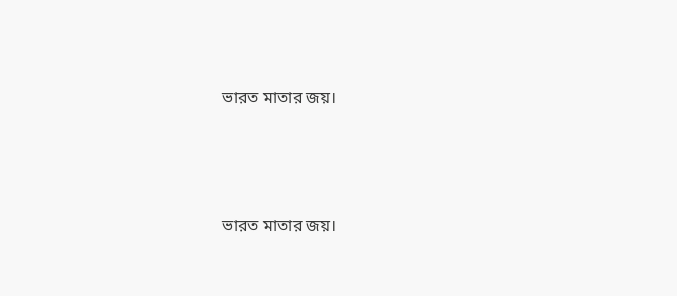ভারত মাতার জয়।



ভারত মাতার জয়।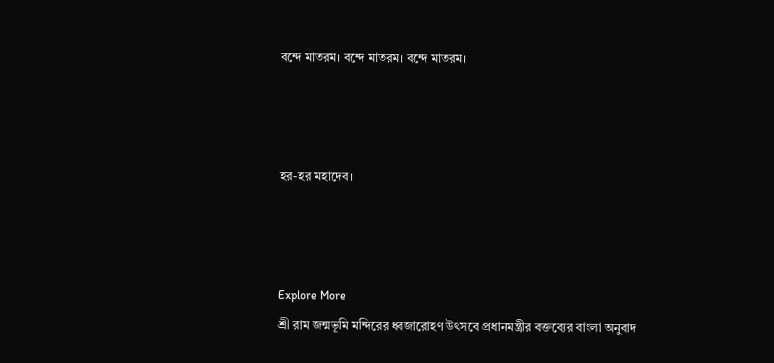বন্দে মাতরম। বন্দে মাতরম। বন্দে মাতরম।



হর-হর মহাদেব।



Explore More
শ্রী রাম জন্মভূমি মন্দিরের ধ্বজারোহণ উৎসবে প্রধানমন্ত্রীর বক্তব্যের বাংলা অনুবাদ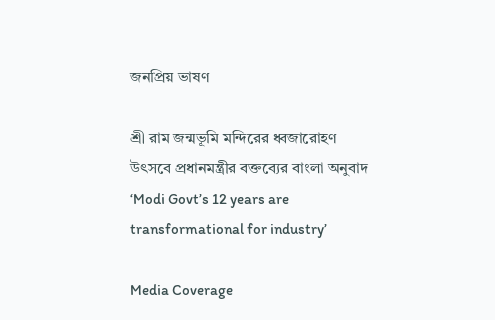জনপ্রিয় ভাষণ

শ্রী রাম জন্মভূমি মন্দিরের ধ্বজারোহণ উৎসবে প্রধানমন্ত্রীর বক্তব্যের বাংলা অনুবাদ
‘Modi Govt’s 12 years are transformational for industry’

Media Coverage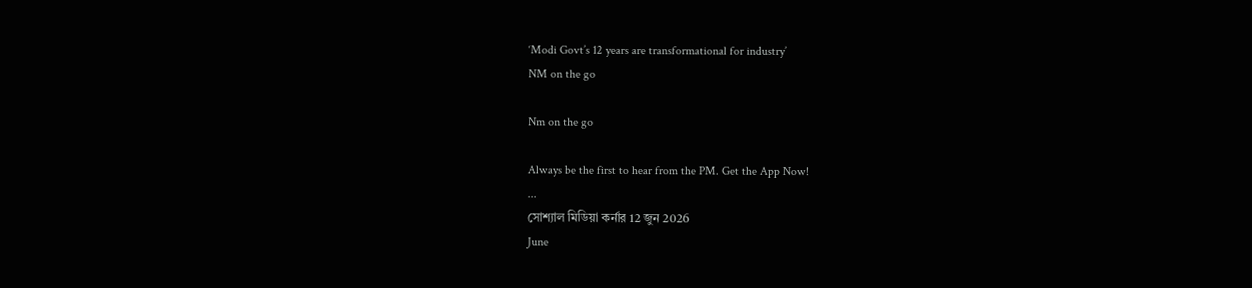‘Modi Govt’s 12 years are transformational for industry’
NM on the go

Nm on the go

Always be the first to hear from the PM. Get the App Now!
...
সোশ্যাল মিডিয়া কর্নার 12 জুন 2026
June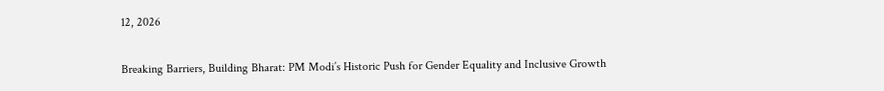12, 2026

Breaking Barriers, Building Bharat: PM Modi’s Historic Push for Gender Equality and Inclusive Growth